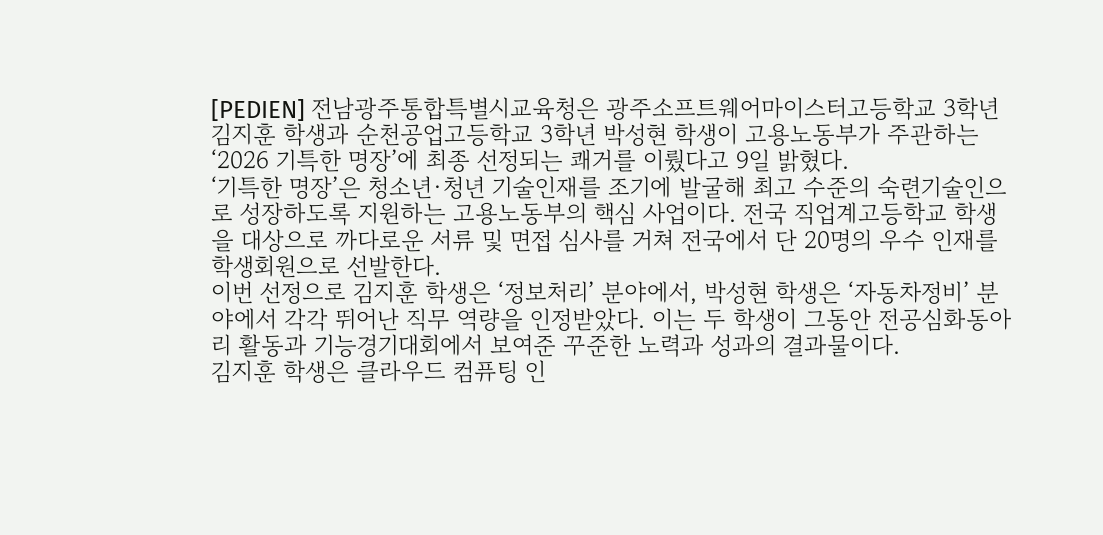[PEDIEN] 전남광주통합특별시교육청은 광주소프트웨어마이스터고등학교 3학년 김지훈 학생과 순천공업고등학교 3학년 박성현 학생이 고용노동부가 주관하는 ‘2026 기특한 명장’에 최종 선정되는 쾌거를 이뤘다고 9일 밝혔다.
‘기특한 명장’은 청소년·청년 기술인재를 조기에 발굴해 최고 수준의 숙련기술인으로 성장하도록 지원하는 고용노동부의 핵심 사업이다. 전국 직업계고등학교 학생을 대상으로 까다로운 서류 및 면접 심사를 거쳐 전국에서 단 20명의 우수 인재를 학생회원으로 선발한다.
이번 선정으로 김지훈 학생은 ‘정보처리’ 분야에서, 박성현 학생은 ‘자동차정비’ 분야에서 각각 뛰어난 직무 역량을 인정받았다. 이는 두 학생이 그동안 전공심화동아리 활동과 기능경기대회에서 보여준 꾸준한 노력과 성과의 결과물이다.
김지훈 학생은 클라우드 컴퓨팅 인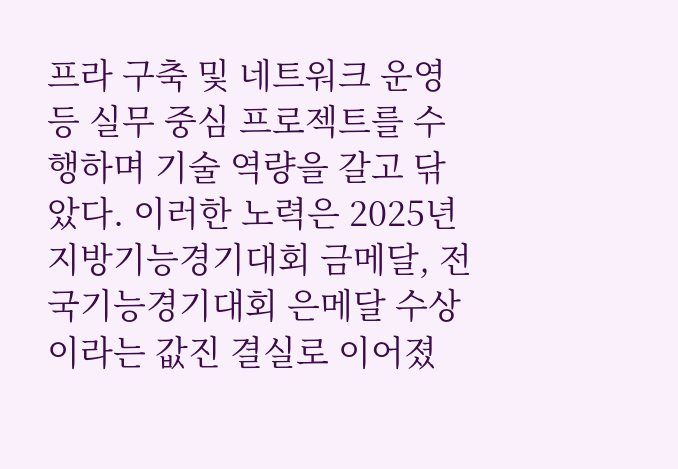프라 구축 및 네트워크 운영 등 실무 중심 프로젝트를 수행하며 기술 역량을 갈고 닦았다. 이러한 노력은 2025년 지방기능경기대회 금메달, 전국기능경기대회 은메달 수상이라는 값진 결실로 이어졌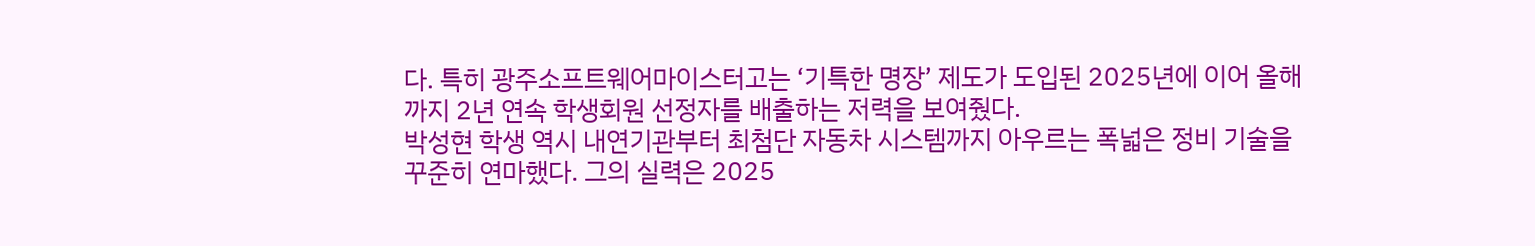다. 특히 광주소프트웨어마이스터고는 ‘기특한 명장’ 제도가 도입된 2025년에 이어 올해까지 2년 연속 학생회원 선정자를 배출하는 저력을 보여줬다.
박성현 학생 역시 내연기관부터 최첨단 자동차 시스템까지 아우르는 폭넓은 정비 기술을 꾸준히 연마했다. 그의 실력은 2025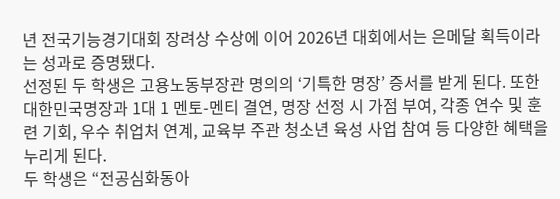년 전국기능경기대회 장려상 수상에 이어 2026년 대회에서는 은메달 획득이라는 성과로 증명됐다.
선정된 두 학생은 고용노동부장관 명의의 ‘기특한 명장’ 증서를 받게 된다. 또한 대한민국명장과 1대 1 멘토-멘티 결연, 명장 선정 시 가점 부여, 각종 연수 및 훈련 기회, 우수 취업처 연계, 교육부 주관 청소년 육성 사업 참여 등 다양한 혜택을 누리게 된다.
두 학생은 “전공심화동아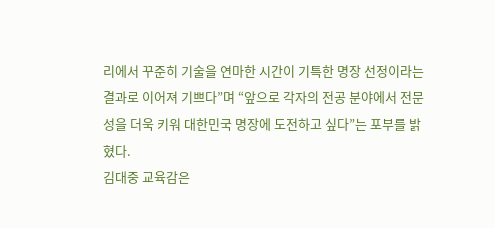리에서 꾸준히 기술을 연마한 시간이 기특한 명장 선정이라는 결과로 이어져 기쁘다”며 “앞으로 각자의 전공 분야에서 전문성을 더욱 키워 대한민국 명장에 도전하고 싶다”는 포부를 밝혔다.
김대중 교육감은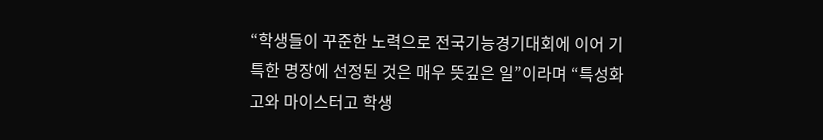“학생들이 꾸준한 노력으로 전국기능경기대회에 이어 기특한 명장에 선정된 것은 매우 뜻깊은 일”이라며 “특성화고와 마이스터고 학생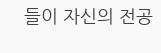들이 자신의 전공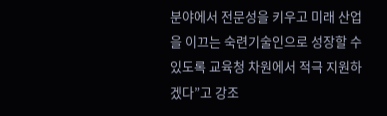분야에서 전문성을 키우고 미래 산업을 이끄는 숙련기술인으로 성장할 수 있도록 교육청 차원에서 적극 지원하겠다”고 강조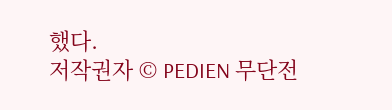했다.
저작권자 © PEDIEN 무단전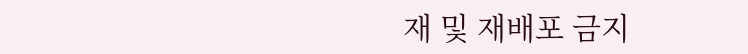재 및 재배포 금지